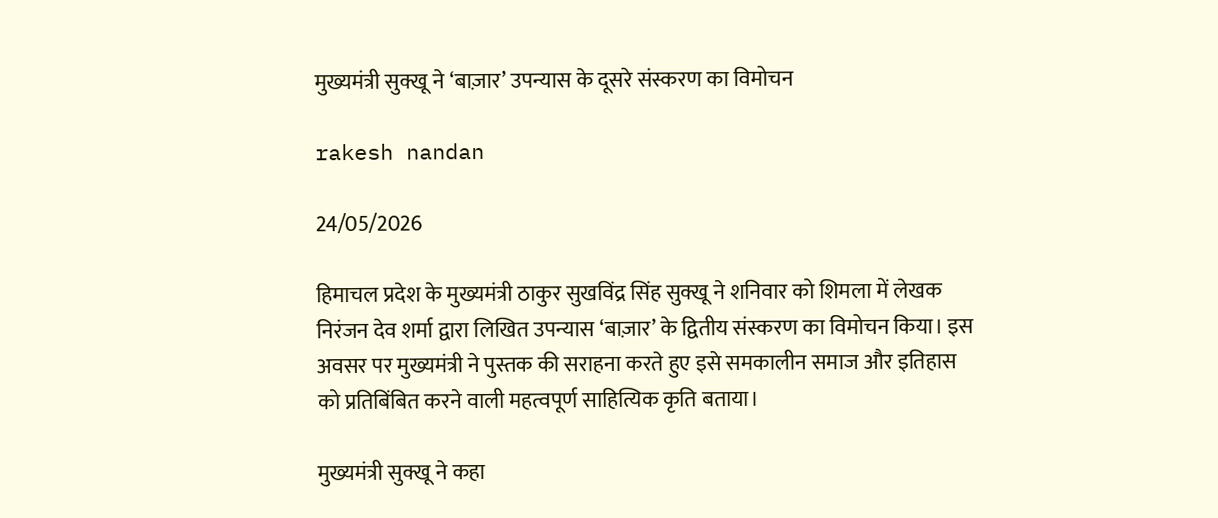मुख्यमंत्री सुक्खू ने ‘बाज़ार’ उपन्यास के दूसरे संस्करण का विमोचन

rakesh nandan

24/05/2026

हिमाचल प्रदेश के मुख्यमंत्री ठाकुर सुखविंद्र सिंह सुक्खू ने शनिवार को शिमला में लेखक निरंजन देव शर्मा द्वारा लिखित उपन्यास ‘बाज़ार’ के द्वितीय संस्करण का विमोचन किया। इस अवसर पर मुख्यमंत्री ने पुस्तक की सराहना करते हुए इसे समकालीन समाज और इतिहास को प्रतिबिंबित करने वाली महत्वपूर्ण साहित्यिक कृति बताया।

मुख्यमंत्री सुक्खू ने कहा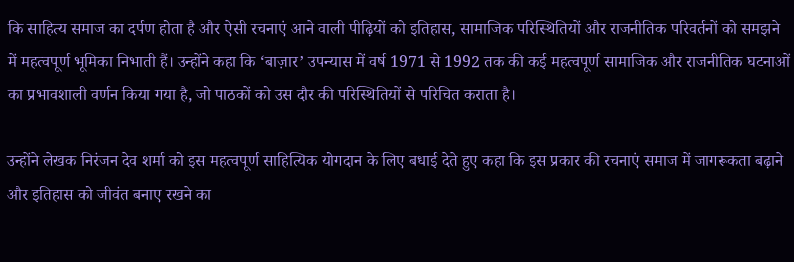कि साहित्य समाज का दर्पण होता है और ऐसी रचनाएं आने वाली पीढ़ियों को इतिहास, सामाजिक परिस्थितियों और राजनीतिक परिवर्तनों को समझने में महत्वपूर्ण भूमिका निभाती हैं। उन्होंने कहा कि ‘बाज़ार’ उपन्यास में वर्ष 1971 से 1992 तक की कई महत्वपूर्ण सामाजिक और राजनीतिक घटनाओं का प्रभावशाली वर्णन किया गया है, जो पाठकों को उस दौर की परिस्थितियों से परिचित कराता है।

उन्होंने लेखक निरंजन देव शर्मा को इस महत्वपूर्ण साहित्यिक योगदान के लिए बधाई देते हुए कहा कि इस प्रकार की रचनाएं समाज में जागरूकता बढ़ाने और इतिहास को जीवंत बनाए रखने का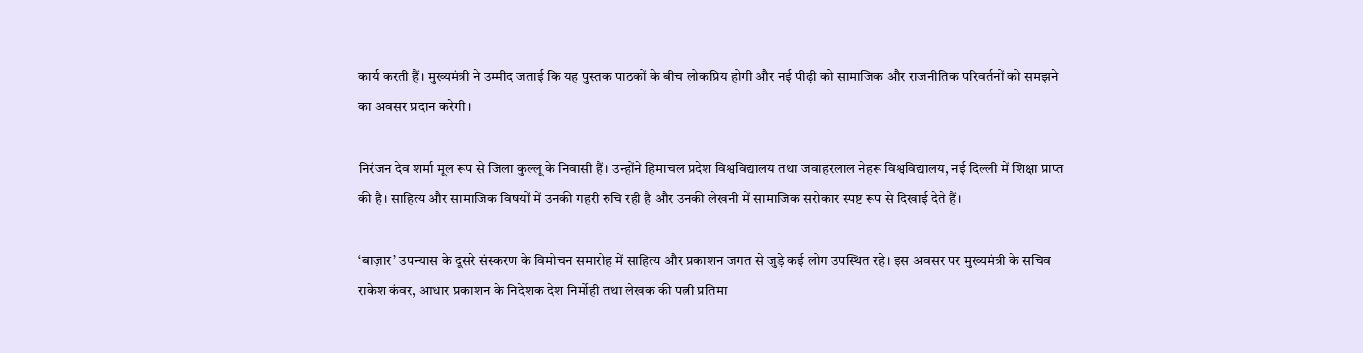कार्य करती हैं। मुख्यमंत्री ने उम्मीद जताई कि यह पुस्तक पाठकों के बीच लोकप्रिय होगी और नई पीढ़ी को सामाजिक और राजनीतिक परिवर्तनों को समझने का अवसर प्रदान करेगी।

निरंजन देव शर्मा मूल रूप से जिला कुल्लू के निवासी हैं। उन्होंने हिमाचल प्रदेश विश्वविद्यालय तथा जवाहरलाल नेहरू विश्वविद्यालय, नई दिल्ली में शिक्षा प्राप्त की है। साहित्य और सामाजिक विषयों में उनकी गहरी रुचि रही है और उनकी लेखनी में सामाजिक सरोकार स्पष्ट रूप से दिखाई देते हैं।

‘बाज़ार’ उपन्यास के दूसरे संस्करण के विमोचन समारोह में साहित्य और प्रकाशन जगत से जुड़े कई लोग उपस्थित रहे। इस अवसर पर मुख्यमंत्री के सचिव राकेश कंवर, आधार प्रकाशन के निदेशक देश निर्मोही तथा लेखक की पत्नी प्रतिमा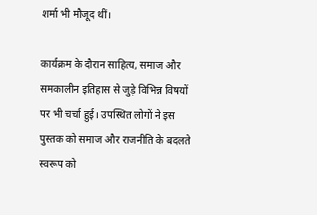शर्मा भी मौजूद थीं।

कार्यक्रम के दौरान साहित्य, समाज और समकालीन इतिहास से जुड़े विभिन्न विषयों पर भी चर्चा हुई। उपस्थित लोगों ने इस पुस्तक को समाज और राजनीति के बदलते स्वरूप को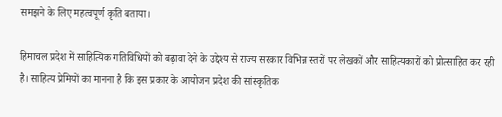समझने के लिए महत्वपूर्ण कृति बताया।

हिमाचल प्रदेश में साहित्यिक गतिविधियों को बढ़ावा देने के उद्देश्य से राज्य सरकार विभिन्न स्तरों पर लेखकों और साहित्यकारों को प्रोत्साहित कर रही है। साहित्य प्रेमियों का मानना है कि इस प्रकार के आयोजन प्रदेश की सांस्कृतिक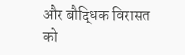और बौद्धिक विरासत को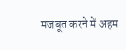मजबूत करने में अहम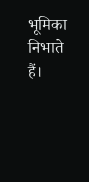भूमिका निभाते हैं।